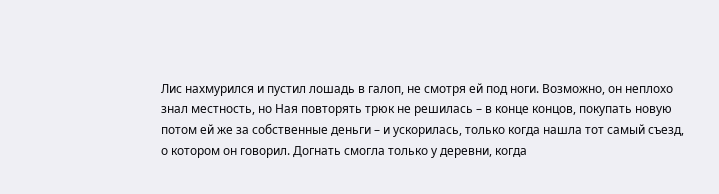Лис нахмурился и пустил лошадь в галоп, не смотря ей под ноги. Возможно, он неплохо знал местность, но Ная повторять трюк не решилась – в конце концов, покупать новую потом ей же за собственные деньги – и ускорилась, только когда нашла тот самый съезд, о котором он говорил. Догнать смогла только у деревни, когда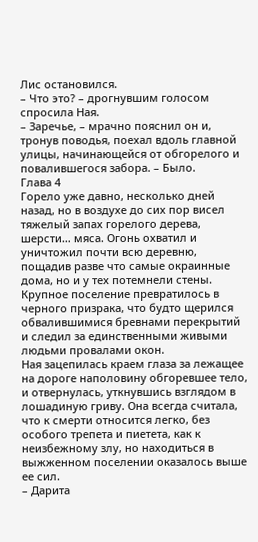Лис остановился.
– Что это? – дрогнувшим голосом спросила Ная.
– Заречье, – мрачно пояснил он и, тронув поводья, поехал вдоль главной улицы, начинающейся от обгорелого и повалившегося забора. – Было.
Глава 4
Горело уже давно, несколько дней назад, но в воздухе до сих пор висел тяжелый запах горелого дерева, шерсти… мяса. Огонь охватил и уничтожил почти всю деревню, пощадив разве что самые окраинные дома, но и у тех потемнели стены. Крупное поселение превратилось в черного призрака, что будто щерился обвалившимися бревнами перекрытий и следил за единственными живыми людьми провалами окон.
Ная зацепилась краем глаза за лежащее на дороге наполовину обгоревшее тело, и отвернулась, уткнувшись взглядом в лошадиную гриву. Она всегда считала, что к смерти относится легко, без особого трепета и пиетета, как к неизбежному злу, но находиться в выжженном поселении оказалось выше ее сил.
– Дарита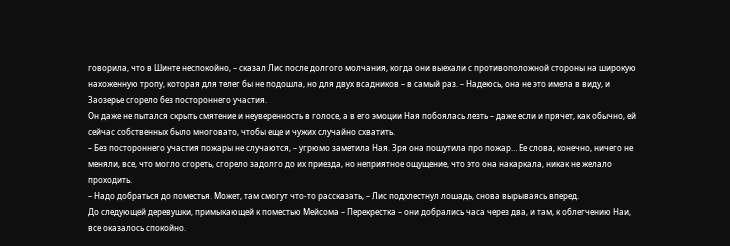говорила, что в Шинте неспокойно, – сказал Лис после долгого молчания, когда они выехали с противоположной стороны на широкую нахоженную тропу, которая для телег бы не подошла, но для двух всадников – в самый раз. – Надеюсь, она не это имела в виду, и Заозерье сгорело без постороннего участия.
Он даже не пытался скрыть смятение и неуверенность в голосе, а в его эмоции Ная побоялась лезть – даже если и прячет, как обычно, ей сейчас собственных было многовато, чтобы еще и чужих случайно схватить.
– Без постороннего участия пожары не случаются, – угрюмо заметила Ная. Зря она пошутила про пожар… Ее слова, конечно, ничего не меняли, все, что могло сгореть, сгорело задолго до их приезда, но неприятное ощущение, что это она накаркала, никак не желало проходить.
– Надо добраться до поместья. Может, там смогут что-то рассказать, – Лис подхлестнул лошадь, снова вырываясь вперед.
До следующей деревушки, примыкающей к поместью Мейсома – Перекрестка – они добрались часа через два, и там, к облегчению Наи, все оказалось спокойно.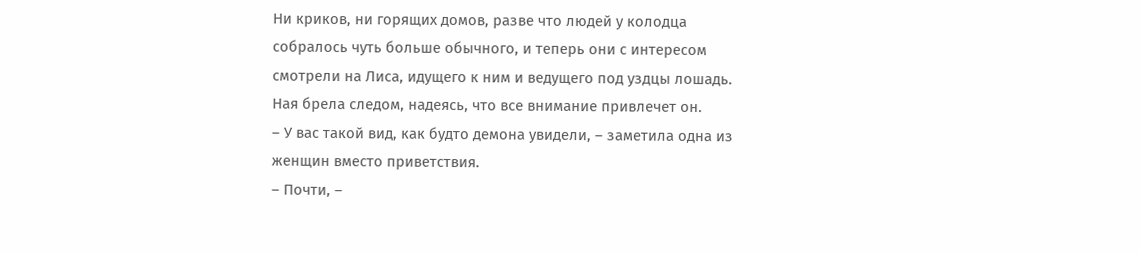Ни криков, ни горящих домов, разве что людей у колодца собралось чуть больше обычного, и теперь они с интересом смотрели на Лиса, идущего к ним и ведущего под уздцы лошадь. Ная брела следом, надеясь, что все внимание привлечет он.
– У вас такой вид, как будто демона увидели, – заметила одна из женщин вместо приветствия.
– Почти, –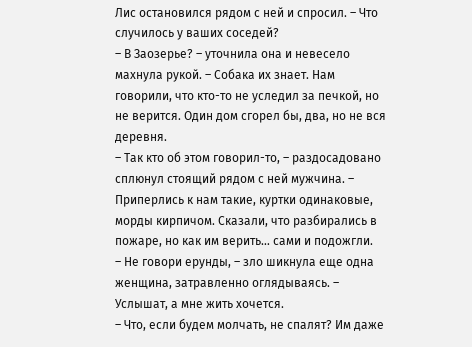Лис остановился рядом с ней и спросил. – Что случилось у ваших соседей?
– В Заозерье? – уточнила она и невесело махнула рукой. – Собака их знает. Нам говорили, что кто-то не уследил за печкой, но не верится. Один дом сгорел бы, два, но не вся деревня.
– Так кто об этом говорил-то, – раздосадовано сплюнул стоящий рядом с ней мужчина. – Приперлись к нам такие, куртки одинаковые, морды кирпичом. Сказали, что разбирались в пожаре, но как им верить… сами и подожгли.
– Не говори ерунды, – зло шикнула еще одна женщина, затравленно оглядываясь. – Услышат, а мне жить хочется.
– Что, если будем молчать, не спалят? Им даже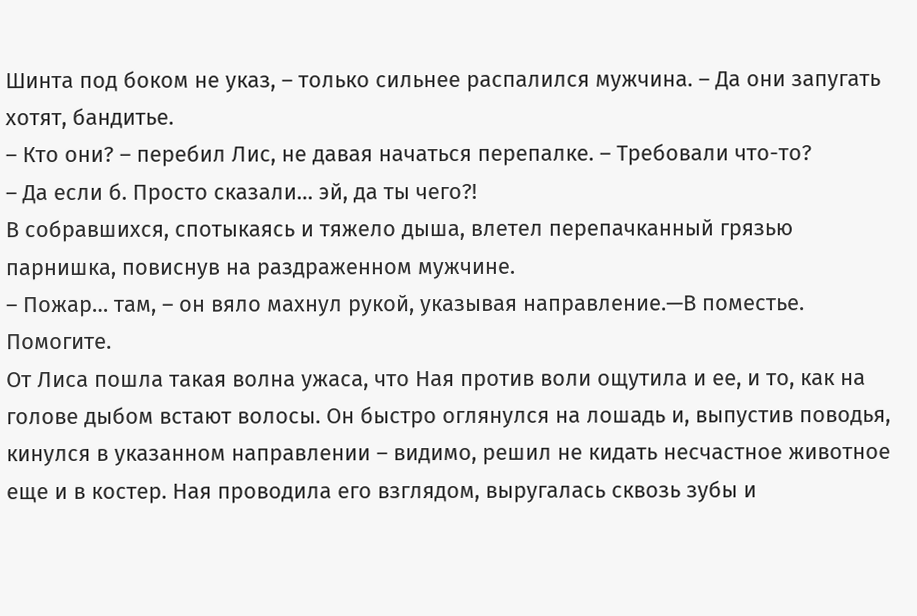Шинта под боком не указ, – только сильнее распалился мужчина. – Да они запугать хотят, бандитье.
– Кто они? – перебил Лис, не давая начаться перепалке. – Требовали что-то?
– Да если б. Просто сказали… эй, да ты чего?!
В собравшихся, спотыкаясь и тяжело дыша, влетел перепачканный грязью парнишка, повиснув на раздраженном мужчине.
– Пожар… там, – он вяло махнул рукой, указывая направление.—В поместье. Помогите.
От Лиса пошла такая волна ужаса, что Ная против воли ощутила и ее, и то, как на голове дыбом встают волосы. Он быстро оглянулся на лошадь и, выпустив поводья, кинулся в указанном направлении – видимо, решил не кидать несчастное животное еще и в костер. Ная проводила его взглядом, выругалась сквозь зубы и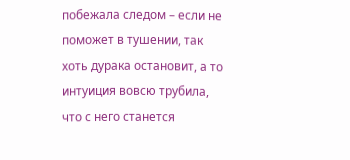побежала следом – если не поможет в тушении, так хоть дурака остановит, а то интуиция вовсю трубила, что с него станется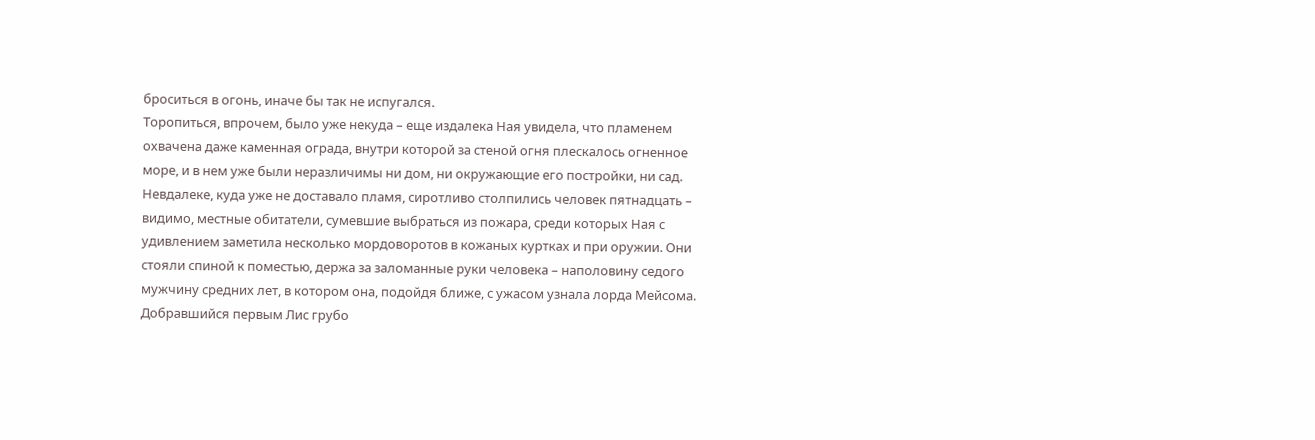броситься в огонь, иначе бы так не испугался.
Торопиться, впрочем, было уже некуда – еще издалека Ная увидела, что пламенем охвачена даже каменная ограда, внутри которой за стеной огня плескалось огненное море, и в нем уже были неразличимы ни дом, ни окружающие его постройки, ни сад.
Невдалеке, куда уже не доставало пламя, сиротливо столпились человек пятнадцать – видимо, местные обитатели, сумевшие выбраться из пожара, среди которых Ная с удивлением заметила несколько мордоворотов в кожаных куртках и при оружии. Они стояли спиной к поместью, держа за заломанные руки человека – наполовину седого мужчину средних лет, в котором она, подойдя ближе, с ужасом узнала лорда Мейсома.
Добравшийся первым Лис грубо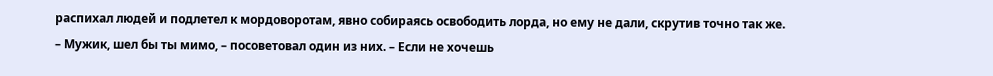распихал людей и подлетел к мордоворотам, явно собираясь освободить лорда, но ему не дали, скрутив точно так же.
– Мужик, шел бы ты мимо, – посоветовал один из них. – Если не хочешь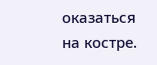оказаться на костре.